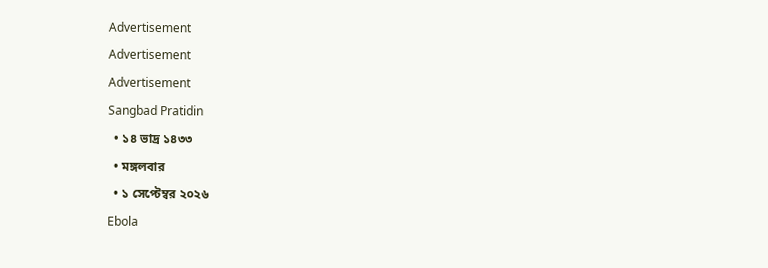Advertisement
Advertisement
Advertisement
Sangbad Pratidin
  • ১৪ ভাদ্র ১৪৩৩
  • মঙ্গলবার
  • ১ সেপ্টেম্বর ২০২৬
Ebola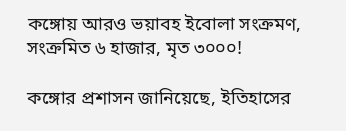কঙ্গোয় আরও ভয়াবহ ইবোলা সংক্রমণ, সংক্রমিত ৬ হাজার, মৃত ৩০০০!

কঙ্গোর প্রশাসন জানিয়েছে, ইতিহাসের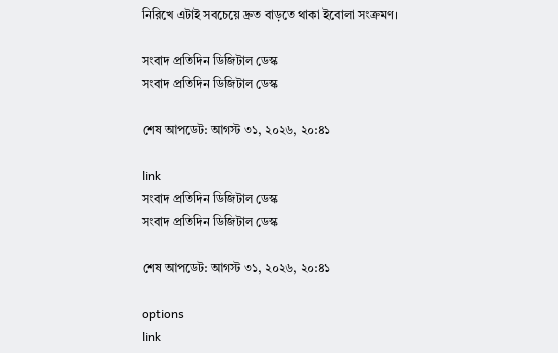নিরিখে এটাই সবচেয়ে দ্রুত বাড়তে থাকা ইবোলা সংক্রমণ।

সংবাদ প্রতিদিন ডিজিটাল ডেস্ক
সংবাদ প্রতিদিন ডিজিটাল ডেস্ক

শেষ আপডেট: আগস্ট ৩১, ২০২৬, ২০:৪১

link
সংবাদ প্রতিদিন ডিজিটাল ডেস্ক
সংবাদ প্রতিদিন ডিজিটাল ডেস্ক

শেষ আপডেট: আগস্ট ৩১, ২০২৬, ২০:৪১

options
link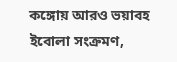কঙ্গোয় আরও ভয়াবহ ইবোলা সংক্রমণ,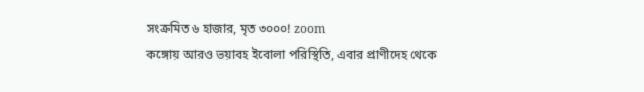সংক্রমিত ৬ হাজার, মৃত ৩০০০! zoom
কঙ্গোয় আরও ভয়াবহ ইবোলা পরিস্থিতি, এবার প্রাণীদেহ থেকে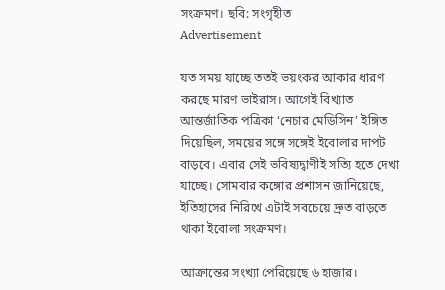সংক্রমণ। ছবি: সংগৃহীত
Advertisement

যত সময় যাচ্ছে ততই ভয়ংকর আকার ধারণ করছে মারণ ভাইরাস। আগেই বিখ্যাত আন্তর্জাতিক পত্রিকা ‘নেচার মেডিসিন’ ইঙ্গিত দিয়েছিল, সময়ের সঙ্গে সঙ্গেই ইবোলার দাপট বাড়বে। এবার সেই ভবিষ্যদ্বাণীই সত্যি হতে দেখা যাচ্ছে। সোমবার কঙ্গোর প্রশাসন জানিয়েছে, ইতিহাসের নিরিখে এটাই সবচেয়ে দ্রুত বাড়তে থাকা ইবোলা সংক্রমণ।

আক্রান্তের সংখ্যা পেরিয়েছে ৬ হাজার।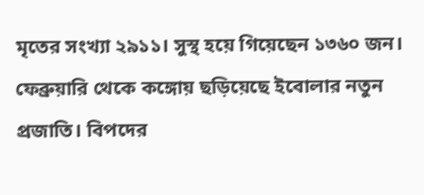মৃতের সংখ্যা ২৯১১। সুস্থ হয়ে গিয়েছেন ১৩৬০ জন।
ফেব্রুয়ারি থেকে কঙ্গোয় ছড়িয়েছে ইবোলার নতুন প্রজাতি। বিপদের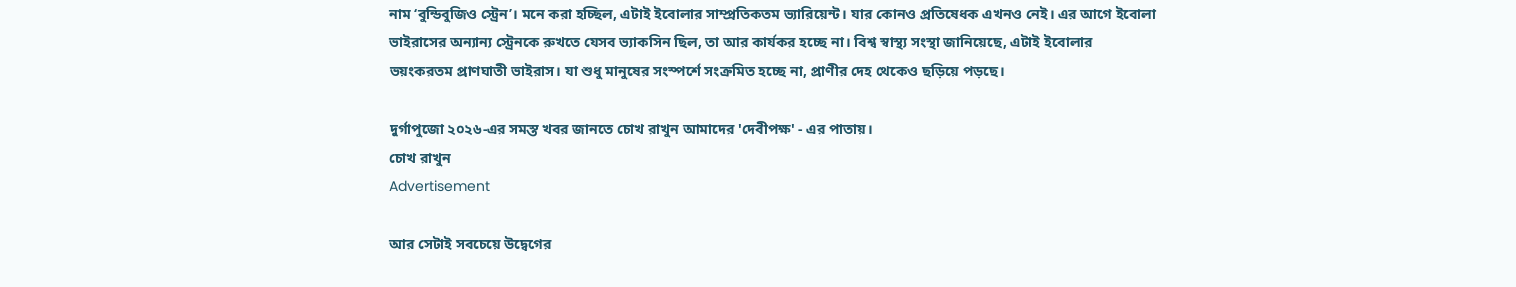নাম ‘বুন্ডিবুজিও স্ট্রেন’। মনে করা হচ্ছিল, এটাই ইবোলার সাম্প্রতিকতম ভ্যারিয়েন্ট। যার কোনও প্রতিষেধক এখনও নেই। এর আগে ইবোলা ভাইরাসের অন্যান্য স্ট্রেনকে রুখতে যেসব ভ্যাকসিন ছিল, তা আর কার্যকর হচ্ছে না। বিশ্ব স্বাস্থ্য সংস্থা জানিয়েছে, এটাই ইবোলার ভয়ংকরতম প্রাণঘাতী ভাইরাস। যা শুধু মানুষের সংস্পর্শে সংক্রমিত হচ্ছে না, প্রাণীর দেহ থেকেও ছড়িয়ে পড়ছে।

দুর্গাপুজো ২০২৬-এর সমস্ত খবর জানতে চোখ রাখুন আমাদের 'দেবীপক্ষ' - এর পাতায়।
চোখ রাখুন
Advertisement

আর সেটাই সবচেয়ে উদ্বেগের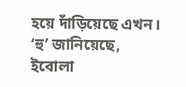হয়ে দাঁড়িয়েছে এখন। ‘হু’ জানিয়েছে, ইবোলা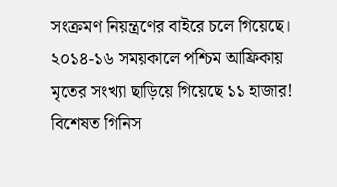সংক্রমণ নিয়ন্ত্রণের বাইরে চলে গিয়েছে। ২০১৪-১৬ সময়কালে পশ্চিম আফ্রিকায় মৃতের সংখ্যা ছাড়িয়ে গিয়েছে ১১ হাজার! বিশেষত গিনিস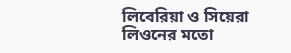লিবেরিয়া ও সিয়েরা লিওনের মতো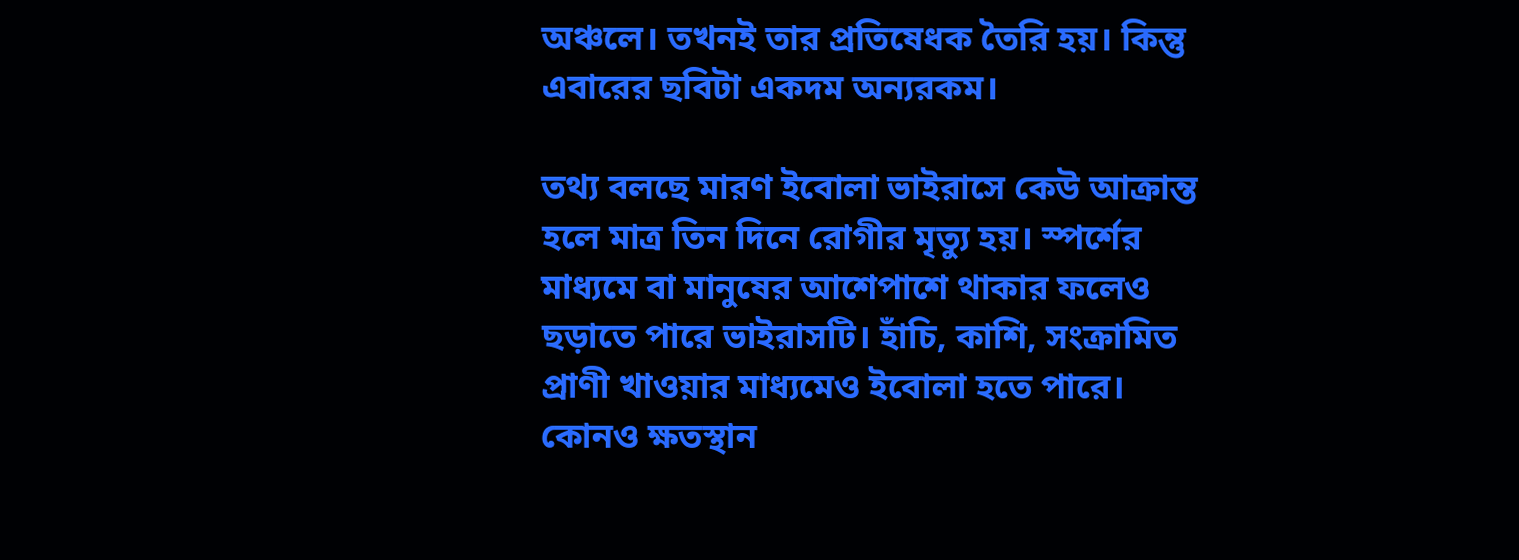অঞ্চলে। তখনই তার প্রতিষেধক তৈরি হয়। কিন্তু এবারের ছবিটা একদম অন্যরকম।

তথ্য বলছে মারণ ইবোলা ভাইরাসে কেউ আক্রান্ত হলে মাত্র তিন দিনে রোগীর মৃত্যু হয়। স্পর্শের মাধ্যমে বা মানুষের আশেপাশে থাকার ফলেও ছড়াতে পারে ভাইরাসটি। হাঁচি, কাশি, সংক্রামিত প্রাণী খাওয়ার মাধ্যমেও ইবোলা হতে পারে। কোনও ক্ষতস্থান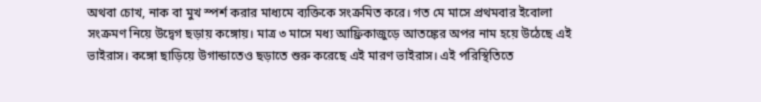অথবা চোখ, নাক বা মুখ স্পর্শ করার মাধ্যমে ব্যক্তিকে সংক্রমিত করে। গত মে মাসে প্রথমবার ইবোলা সংক্রমণ নিয়ে উদ্বেগ ছড়ায় কঙ্গোয়। মাত্র ৩ মাসে মধ্য আফ্রিকাজুড়ে আতঙ্কের অপর নাম হয়ে উঠেছে এই ভাইরাস। কঙ্গো ছাড়িয়ে উগান্ডাতেও ছড়াতে শুরু করেছে এই মারণ ভাইরাস। এই পরিস্থিতিতে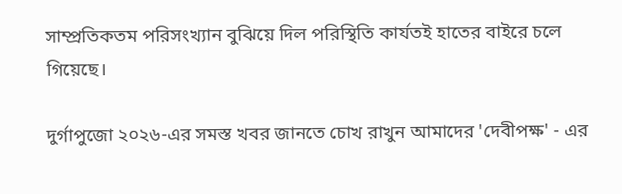সাম্প্রতিকতম পরিসংখ্যান বুঝিয়ে দিল পরিস্থিতি কার্যতই হাতের বাইরে চলে গিয়েছে।

দুর্গাপুজো ২০২৬-এর সমস্ত খবর জানতে চোখ রাখুন আমাদের 'দেবীপক্ষ' - এর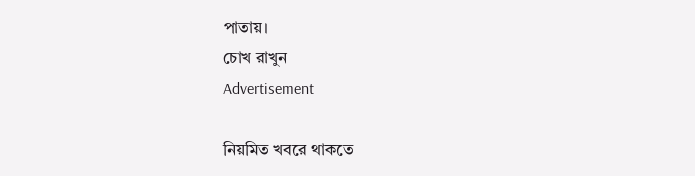পাতায়।
চোখ রাখুন
Advertisement

নিয়মিত খবরে থাকতে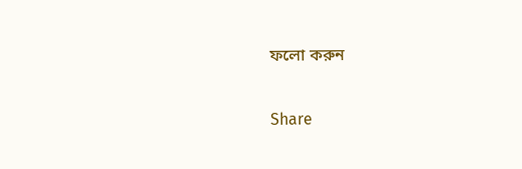ফলো করুন

Share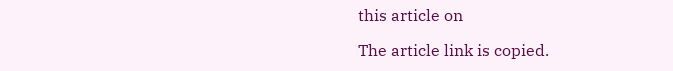this article on

The article link is copied.